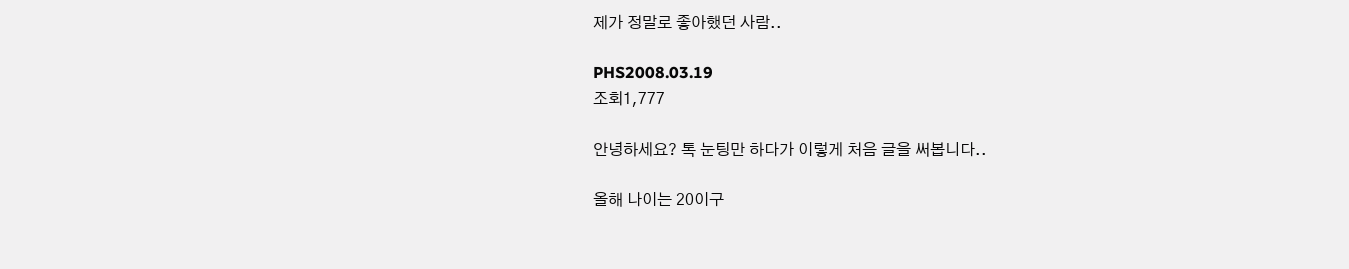제가 정말로 좋아했던 사람..

PHS2008.03.19
조회1,777

안녕하세요? 톡 눈팅만 하다가 이렇게 처음 글을 써봅니다..

올해 나이는 20이구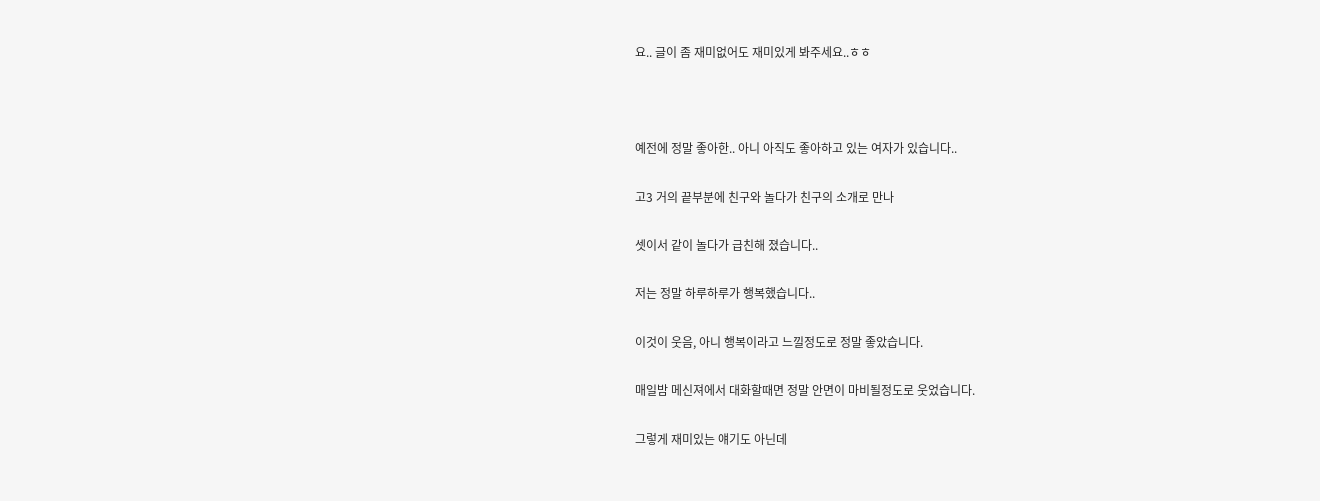요.. 글이 좀 재미없어도 재미있게 봐주세요..ㅎㅎ



예전에 정말 좋아한.. 아니 아직도 좋아하고 있는 여자가 있습니다..

고3 거의 끝부분에 친구와 놀다가 친구의 소개로 만나

셋이서 같이 놀다가 급친해 졌습니다..

저는 정말 하루하루가 행복했습니다..

이것이 웃음, 아니 행복이라고 느낄정도로 정말 좋았습니다.

매일밤 메신져에서 대화할때면 정말 안면이 마비될정도로 웃었습니다.

그렇게 재미있는 얘기도 아닌데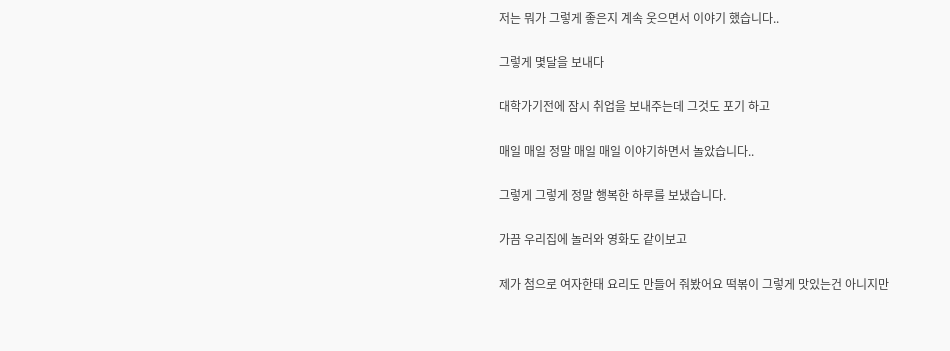저는 뭐가 그렇게 좋은지 계속 웃으면서 이야기 했습니다..

그렇게 몇달을 보내다

대학가기전에 잠시 취업을 보내주는데 그것도 포기 하고

매일 매일 정말 매일 매일 이야기하면서 놀았습니다..

그렇게 그렇게 정말 행복한 하루를 보냈습니다.

가끔 우리집에 놀러와 영화도 같이보고

제가 첨으로 여자한태 요리도 만들어 줘봤어요 떡볶이 그렇게 맛있는건 아니지만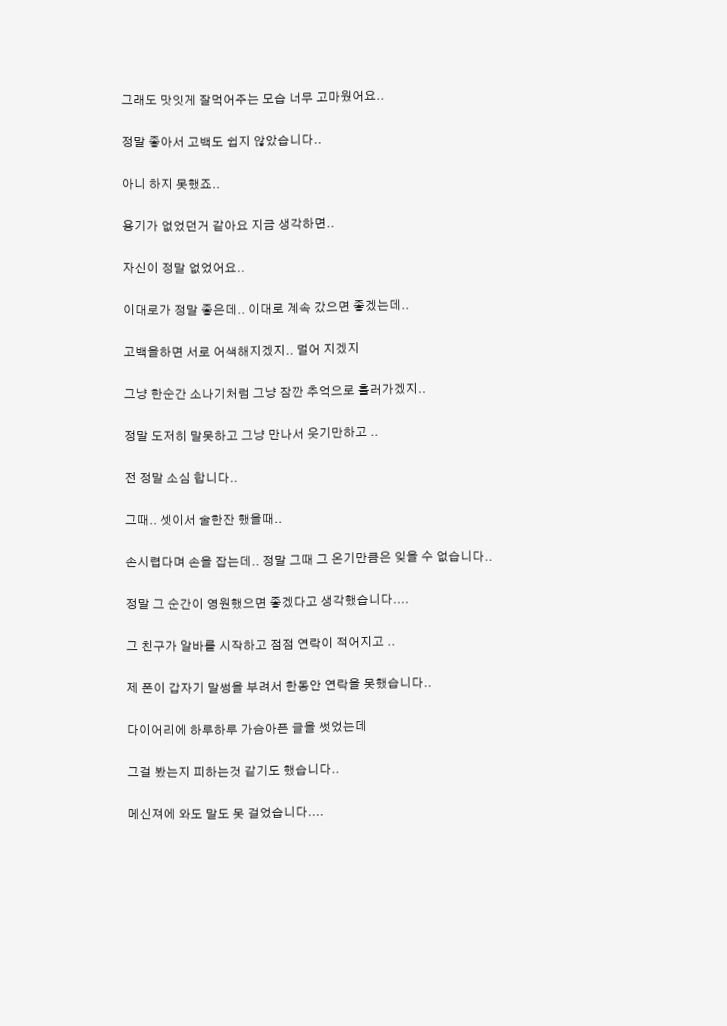그래도 맛잇게 잘먹어주는 모습 너무 고마웠어요..

정말 좋아서 고백도 쉽지 않았습니다..

아니 하지 못했죠..

용기가 없었던거 같아요 지금 생각하면..

자신이 정말 없었어요..

이대로가 정말 좋은데.. 이대로 계속 갔으면 좋겠는데..

고백을하면 서로 어색해지겠지.. 멀어 지겠지

그냥 한순간 소나기처럼 그냥 잠깐 추억으로 흘러가겠지..

정말 도저히 말못하고 그냥 만나서 웃기만하고 ..

전 정말 소심 합니다..

그때.. 셋이서 술한잔 했을때..

손시렵다며 손을 잡는데.. 정말 그때 그 온기만큼은 잊을 수 없습니다..

정말 그 순간이 영원했으면 좋겠다고 생각했습니다....

그 친구가 알바를 시작하고 점점 연락이 적어지고 ..

제 폰이 갑자기 말썽을 부려서 한동안 연락을 못했습니다..

다이어리에 하루하루 가슴아픈 글을 썻었는데

그걸 봤는지 피하는것 같기도 했습니다..

메신져에 와도 말도 못 걸었습니다....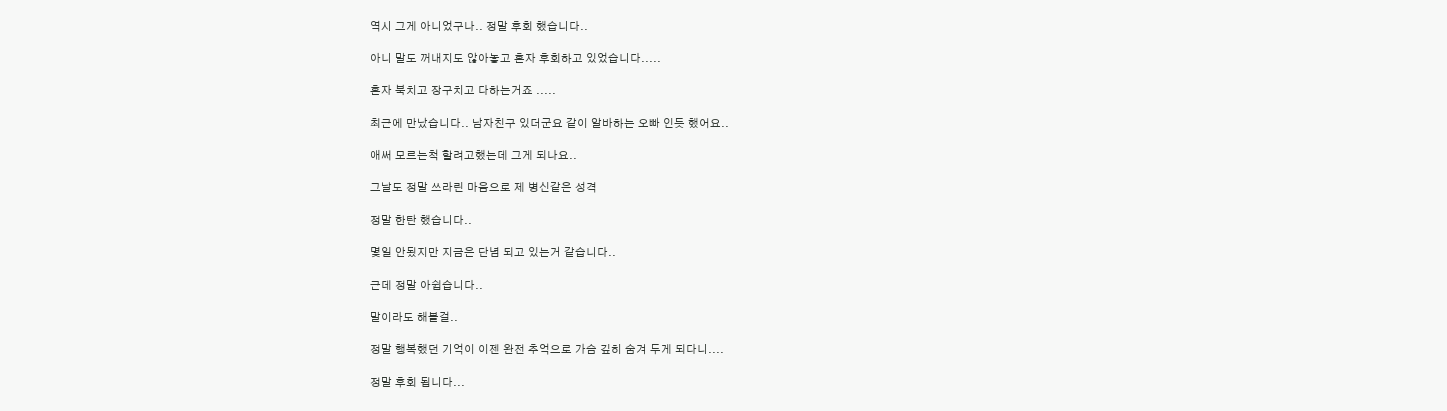역시 그게 아니었구나.. 정말 후회 했습니다..

아니 말도 꺼내지도 않아놓고 혼자 후회하고 있었습니다.....

혼자 북치고 장구치고 다하는거죠 .....

최근에 만났습니다.. 남자친구 있더군요 같이 알바하는 오빠 인듯 했어요..

애써 모르는척 할려고했는데 그게 되나요..

그날도 정말 쓰라린 마음으로 제 병신같은 성격

정말 한탄 했습니다..

몇일 안됬지만 지금은 단념 되고 있는거 같습니다..

근데 정말 아쉽습니다..

말이라도 해볼걸..

정말 행복했던 기억이 이젠 완전 추억으로 가슴 깊히 숨겨 두게 되다니....

정말 후회 됩니다...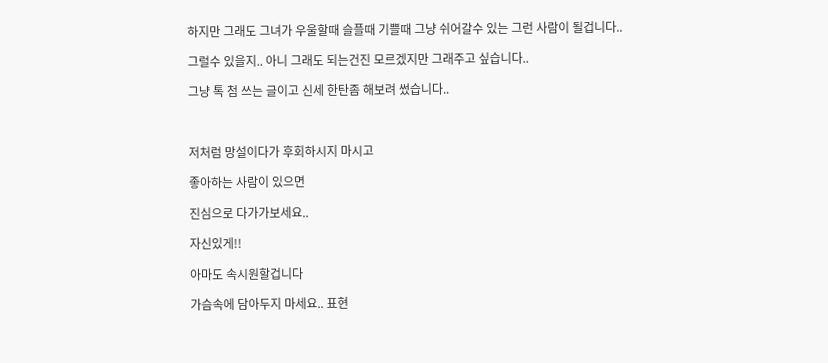하지만 그래도 그녀가 우울할때 슬플때 기쁠때 그냥 쉬어갈수 있는 그런 사람이 될겁니다..

그럴수 있을지.. 아니 그래도 되는건진 모르겠지만 그래주고 싶습니다..

그냥 톡 첨 쓰는 글이고 신세 한탄좀 해보려 썼습니다..



저처럼 망설이다가 후회하시지 마시고

좋아하는 사람이 있으면

진심으로 다가가보세요..

자신있게!!

아마도 속시원할겁니다

가슴속에 담아두지 마세요.. 표현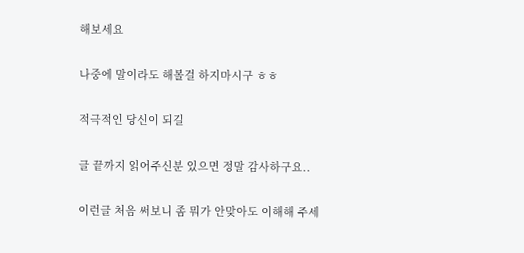해보세요

나중에 말이라도 해볼걸 하지마시구 ㅎㅎ

적극적인 당신이 되길

글 끝까지 읽어주신분 있으면 정말 감사하구요..

이런글 처음 써보니 좀 뭐가 안맞아도 이해해 주세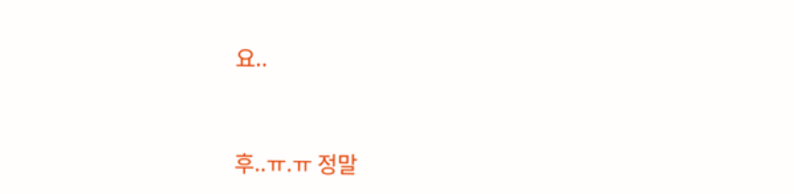요..



후..ㅠ.ㅠ 정말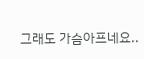그래도 가슴아프네요..